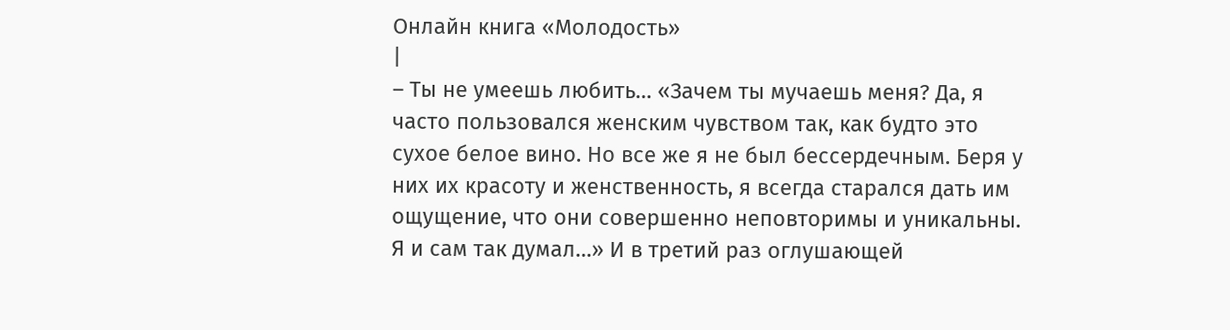Онлайн книга «Молодость»
|
– Ты не умеешь любить… «Зачем ты мучаешь меня? Да, я часто пользовался женским чувством так, как будто это сухое белое вино. Но все же я не был бессердечным. Беря у них их красоту и женственность, я всегда старался дать им ощущение, что они совершенно неповторимы и уникальны. Я и сам так думал…» И в третий раз оглушающей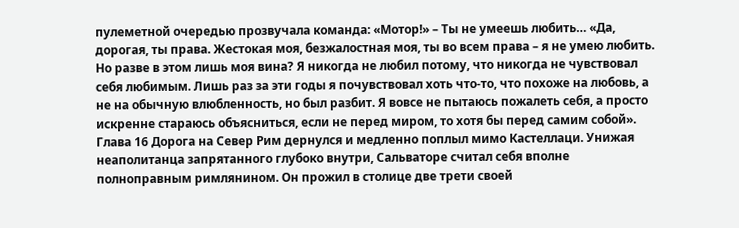пулеметной очередью прозвучала команда: «Мотор!» – Ты не умеешь любить… «Да, дорогая, ты права. Жестокая моя, безжалостная моя, ты во всем права – я не умею любить. Но разве в этом лишь моя вина? Я никогда не любил потому, что никогда не чувствовал себя любимым. Лишь раз за эти годы я почувствовал хоть что-то, что похоже на любовь, а не на обычную влюбленность, но был разбит. Я вовсе не пытаюсь пожалеть себя, а просто искренне стараюсь объясниться, если не перед миром, то хотя бы перед самим собой». Глава 16 Дорога на Север Рим дернулся и медленно поплыл мимо Кастеллаци. Унижая неаполитанца запрятанного глубоко внутри, Сальваторе считал себя вполне полноправным римлянином. Он прожил в столице две трети своей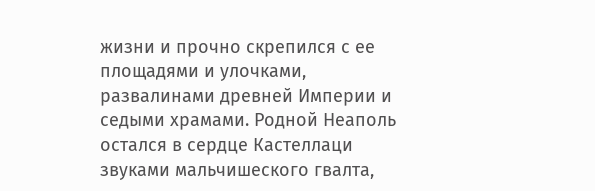жизни и прочно скрепился с ее площадями и улочками, развалинами древней Империи и седыми храмами. Родной Неаполь остался в сердце Кастеллаци звуками мальчишеского гвалта,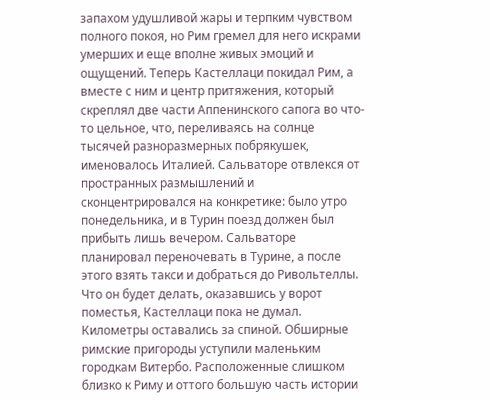запахом удушливой жары и терпким чувством полного покоя, но Рим гремел для него искрами умерших и еще вполне живых эмоций и ощущений. Теперь Кастеллаци покидал Рим, а вместе с ним и центр притяжения, который скреплял две части Аппенинского сапога во что-то цельное, что, переливаясь на солнце тысячей разноразмерных побрякушек, именовалось Италией. Сальваторе отвлекся от пространных размышлений и сконцентрировался на конкретике: было утро понедельника, и в Турин поезд должен был прибыть лишь вечером. Сальваторе планировал переночевать в Турине, а после этого взять такси и добраться до Ривольтеллы. Что он будет делать, оказавшись у ворот поместья, Кастеллаци пока не думал. Километры оставались за спиной. Обширные римские пригороды уступили маленьким городкам Витербо. Расположенные слишком близко к Риму и оттого большую часть истории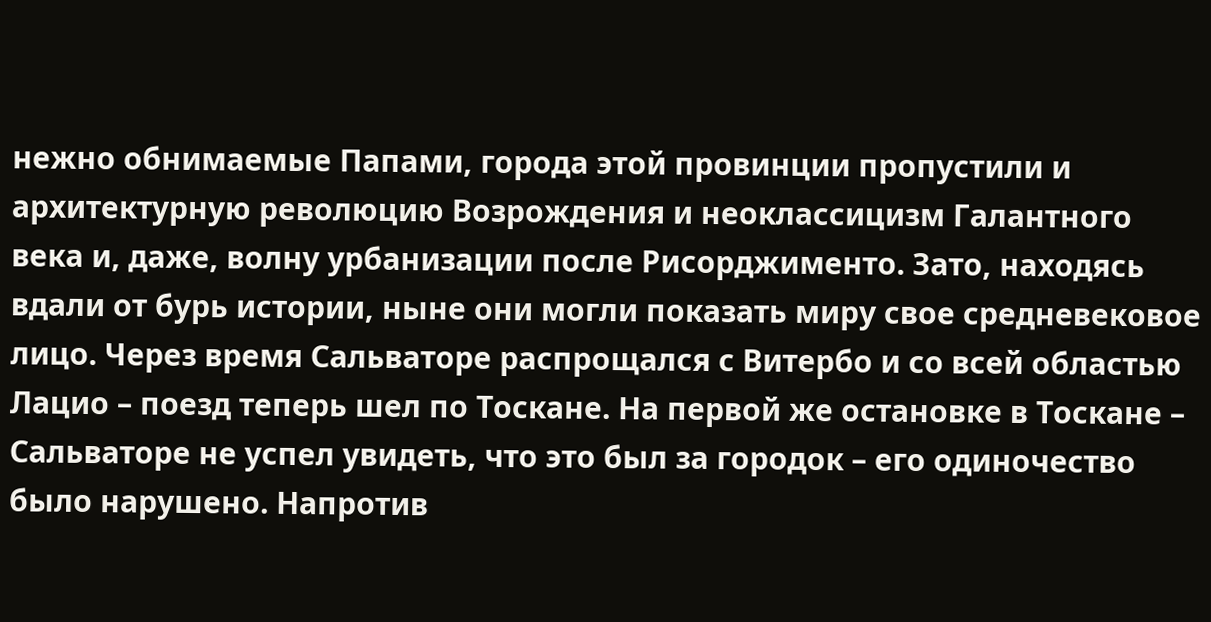нежно обнимаемые Папами, города этой провинции пропустили и архитектурную революцию Возрождения и неоклассицизм Галантного века и, даже, волну урбанизации после Рисорджименто. Зато, находясь вдали от бурь истории, ныне они могли показать миру свое средневековое лицо. Через время Сальваторе распрощался с Витербо и со всей областью Лацио – поезд теперь шел по Тоскане. На первой же остановке в Тоскане – Сальваторе не успел увидеть, что это был за городок – его одиночество было нарушено. Напротив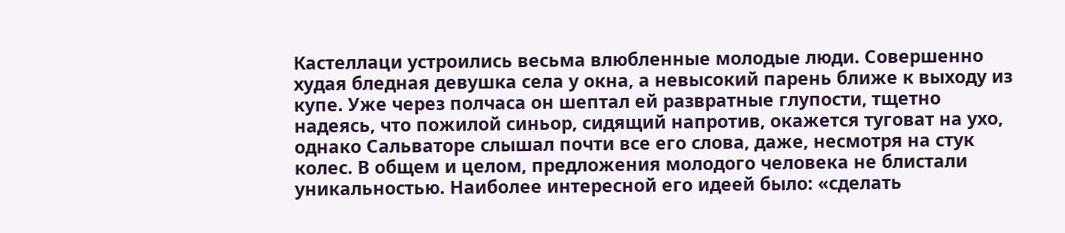Кастеллаци устроились весьма влюбленные молодые люди. Совершенно худая бледная девушка села у окна, а невысокий парень ближе к выходу из купе. Уже через полчаса он шептал ей развратные глупости, тщетно надеясь, что пожилой синьор, сидящий напротив, окажется туговат на ухо, однако Сальваторе слышал почти все его слова, даже, несмотря на стук колес. В общем и целом, предложения молодого человека не блистали уникальностью. Наиболее интересной его идеей было: «сделать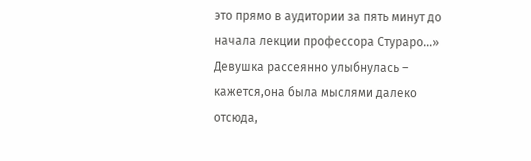это прямо в аудитории за пять минут до начала лекции профессора Стураро…» Девушка рассеянно улыбнулась – кажется,она была мыслями далеко отсюда,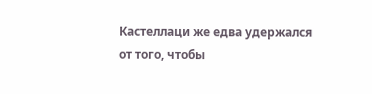Кастеллаци же едва удержался от того, чтобы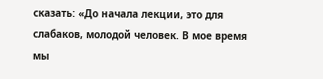сказать: «До начала лекции, это для слабаков, молодой человек. В мое время мы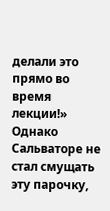делали это прямо во время лекции!» Однако Сальваторе не стал смущать эту парочку,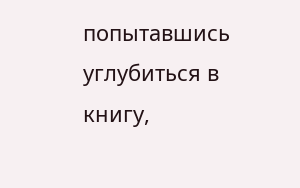попытавшись углубиться в книгу,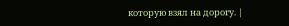которую взял на дорогу. |